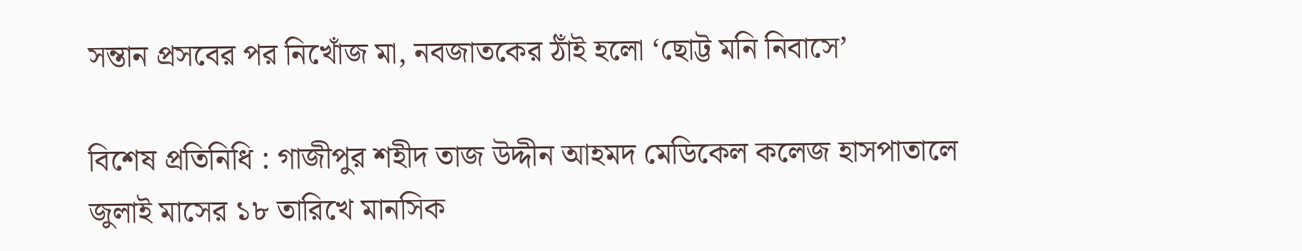সন্তান প্রসবের পর নিখোঁজ মা, নবজাতকের ঠাঁই হলো ‘ছোট্ট মনি নিবাসে’

বিশেষ প্রতিনিধি : গাজীপুর শহীদ তাজ উদ্দীন আহমদ মেডিকেল কলেজ হাসপাতালে জুলাই মাসের ১৮ তারিখে মানসিক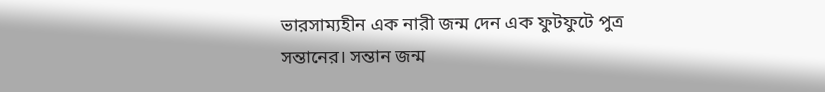ভারসাম্যহীন এক নারী জন্ম দেন এক ফুটফুটে পুত্র সন্তানের। সন্তান জন্ম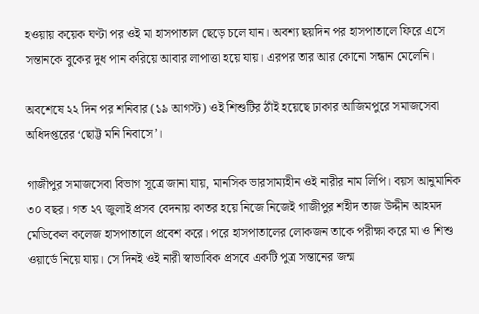হওয়ায় কয়েক ঘণ্টা পর ওই মা হাসপাতাল ছেড়ে চলে যান। অবশ্য ছয়দিন পর হাসপাতালে ফিরে এসে সন্তানকে বুকের দুধ পান করিয়ে আবার লাপাত্তা হয়ে যায়। এরপর তার আর কোনো সন্ধান মেলেনি।

অবশেষে ২২ দিন পর শনিবার (১৯ আগস্ট) ওই শিশুটির ঠাঁই হয়েছে ঢাকার আজিমপুরে সমাজসেবা অধিদপ্তরের ‘ছোট্ট মনি নিবাসে’।

গাজীপুর সমাজসেবা বিভাগ সূত্রে জানা যায়, মানসিক ভারসাম্যহীন ওই নারীর নাম লিপি। বয়স আনুমানিক ৩০ বছর। গত ২৭ জুলাই প্রসব বেদনায় কাতর হয়ে নিজে নিজেই গাজীপুর শহীদ তাজ উদ্দীন আহমদ মেডিকেল কলেজ হাসপাতালে প্রবেশ করে। পরে হাসপাতালের লোকজন তাকে পরীক্ষা করে মা ও শিশু ওয়ার্ডে নিয়ে যায়। সে দিনই ওই নারী স্বাভাবিক প্রসবে একটি পুত্র সন্তানের জন্ম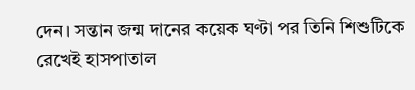দেন। সন্তান জন্ম দানের কয়েক ঘণ্টা পর তিনি শিশুটিকে রেখেই হাসপাতাল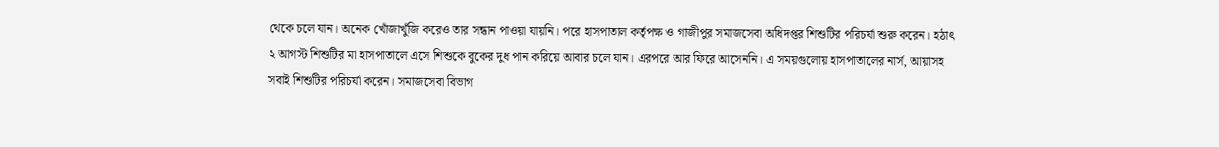থেকে চলে যান। অনেক খোঁজাখুঁজি করেও তার সন্ধান পাওয়া যায়নি। পরে হাসপাতাল কর্তৃপক্ষ ও গাজীপুর সমাজসেবা অধিদপ্তর শিশুটির পরিচর্যা শুরু করেন। হঠাৎ ২ আগস্ট শিশুটির মা হাসপাতালে এসে শিশুকে বুকের দুধ পান করিয়ে আবার চলে যান। এরপরে আর ফিরে আসেননি। এ সময়গুলোয় হাসপাতালের নার্স, আয়াসহ সবাই শিশুটির পরিচর্যা করেন। সমাজসেবা বিভাগ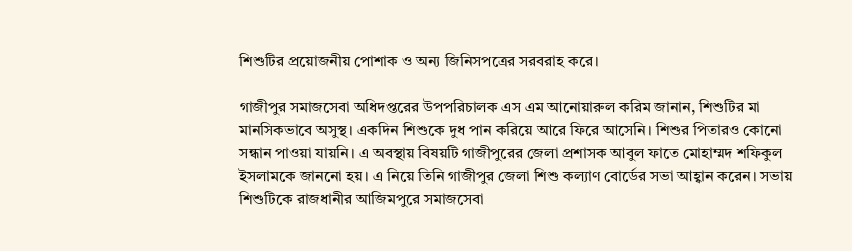শিশুটির প্রয়োজনীয় পোশাক ও অন্য জিনিসপত্রের সরবরাহ করে।

গাজীপুর সমাজসেবা অধিদপ্তরের উপপরিচালক এস এম আনোয়ারুল করিম জানান, শিশুটির মা মানসিকভাবে অসুস্থ। একদিন শিশুকে দুধ পান করিয়ে আরে ফিরে আসেনি। শিশুর পিতারও কোনো সন্ধান পাওয়া যায়নি। এ অবস্থায় বিষয়টি গাজীপুরের জেলা প্রশাসক আবুল ফাতে মোহাম্মদ শফিকুল ইসলামকে জাননো হয়। এ নিয়ে তিনি গাজীপুর জেলা শিশু কল্যাণ বোর্ডের সভা আহ্বান করেন। সভায় শিশুটিকে রাজধানীর আজিমপুরে সমাজসেবা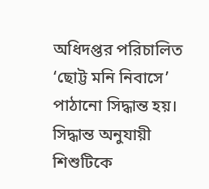অধিদপ্তর পরিচালিত ‘ছোট্ট মনি নিবাসে’ পাঠানো সিদ্ধান্ত হয়। সিদ্ধান্ত অনুযায়ী শিশুটিকে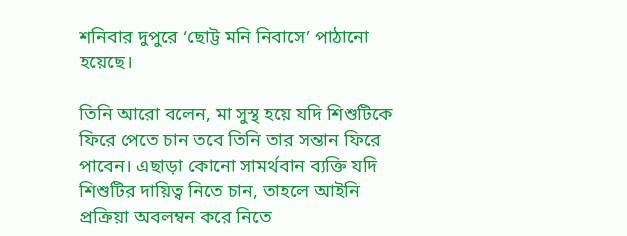শনিবার দুপুরে ‘ছোট্ট মনি নিবাসে’ পাঠানো হয়েছে।

তিনি আরো বলেন, মা সুস্থ হয়ে যদি শিশুটিকে ফিরে পেতে চান তবে তিনি তার সন্তান ফিরে পাবেন। এছাড়া কোনো সামর্থবান ব্যক্তি যদি শিশুটির দায়িত্ব নিতে চান, তাহলে আইনি প্রক্রিয়া অবলম্বন করে নিতে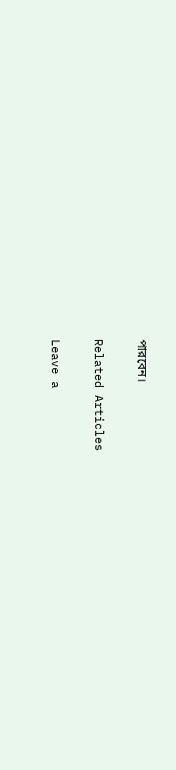পারবেন।

Related Articles

Leave a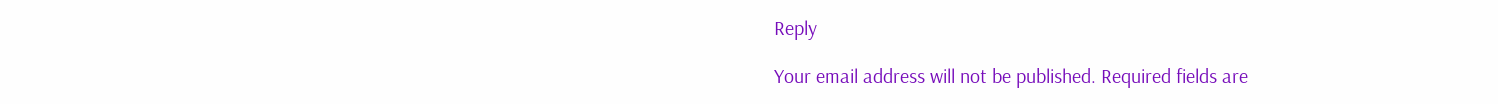Reply

Your email address will not be published. Required fields are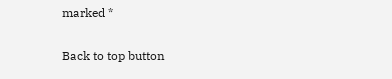marked *

Back to top button